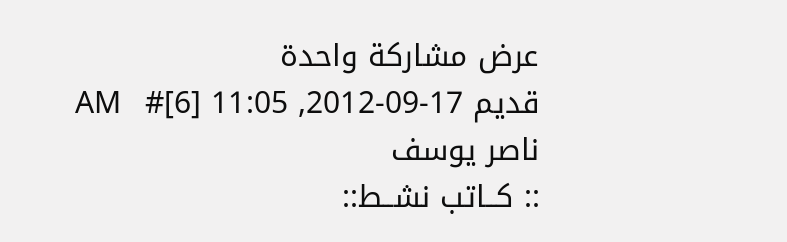عرض مشاركة واحدة
قديم 17-09-2012, 11:05 AM   #[6]
ناصر يوسف
:: كــاتب نشــط::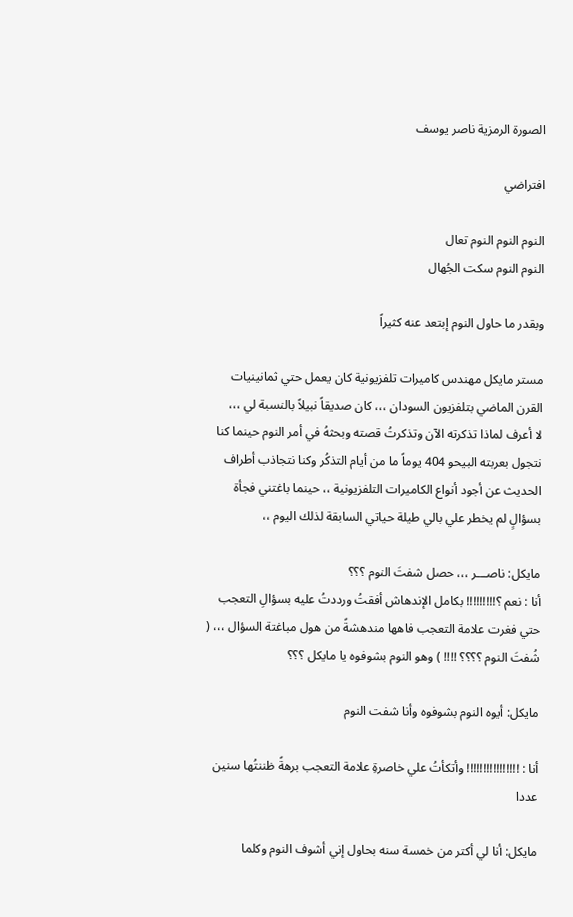الصورة الرمزية ناصر يوسف

افتراضي

النوم النوم النوم تعال
النوم النوم سكت الجُهال

وبقدر ما حاول النوم إبتعد عنه كثيراً

مستر مايكل مهندس كاميرات تلفزيونية كان يعمل حتي ثمانينيات القرن الماضي بتلفزيون السودان ،،، كان صديقاً نبيلاً بالنسبة لي ،،،
لا أعرف لماذا تذكرته الآن وتذكرتُ قصته وبحثهُ في أمر النوم حينما كنا نتجول بعربته البيحو 404 يوماً ما من أيام التذكُر وكنا نتجاذب أطراف الحديث عن أجود أنواع الكاميرات التلفزيونية ،، حينما باغتني فجأة بسؤالٍ لم يخطر علي بالي طيلة حياتي السابقة لذلك اليوم ،،

مايكل: ناصـــر ،،، حصل شفتَ النوم ؟؟؟
أنا : نعم ؟!!!!!!!!! بكامل الإندهاش أفقتُ ورددتُ عليه بسؤالِ التعجب حتي فغرت علامة التعجب فاهها مندهشةً من هول مباغتة السؤال ،،، ( شُفتَ النوم ؟؟؟؟ !!!! ) وهو النوم بشوفوه يا مايكل ؟؟؟

مايكل: أيوه النوم بشوفوه وأنا شفت النوم

أنا : !!!!!!!!!!!!!!!! وأتكأتُ علي خاصرةِ علامة التعجب برهةً ظننتُها سنين عددا

مايكل: أنا لي أكتر من خمسة سنه بحاول إني أشوف النوم وكلما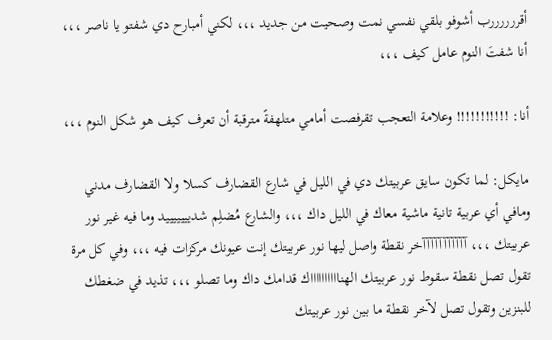أقررررررب أشوفو بلقي نفسي نمت وصحيت من جديد ،،، لكني أمبارح دي شفتو يا ناصر ،،، أنا شفتَ النوم عامل كيف ،،،

أنا: !!!!!!!!!!! وعلامة التعجب تقرفصت أمامي متلهفةً مترقبة أن تعرف كيف هو شكل النوم ،،،

مايكل: لما تكون سايق عربيتك دي في الليل في شارع القضارف كسلا ولا القضارف مدني ومافي أي عربية تانية ماشية معاك في الليل داك ،،، والشارع مُضلِم شديييييييد وما فيه غير نور عربيتك ،،، آآآآآآآآآآآخر نقطة واصل ليها نور عربيتك إنت عيونك مركزات فيه ،،، وفي كل مرة تقول تصل نقطة سقوط نور عربيتك الهنااااااااااك قدامك داك وما تصلو ،،، تذيد في ضغطك للبنزين وتقول تصل لآخر نقطة ما بين نور عربيتك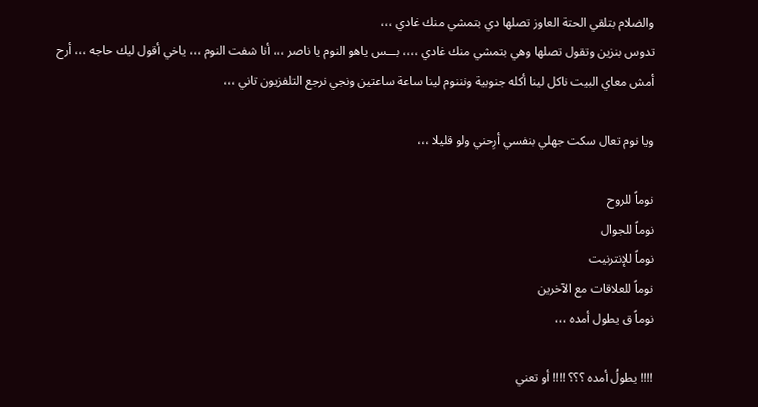والضلام بتلقي الحتة العاوز تصلها دي بتمشي منك غادي ،،،
تدوس بنزين وتقول تصلها وهي بتمشي منك غادي ،،،، بـــس ياهو النوم يا ناصر ،،، أنا شفت النوم ،،، ياخي أقول ليك حاجه ،،، أرح أمش معاي البيت ناكل لينا أكله جنوبية ونننوم لينا ساعة ساعتين ونجي نرجع التلفزيون تاني ،،،

ويا نوم تعال سكت جهلي بنفسي أرِحني ولو قليلا ،،،

نوماً للروح
نوماً للجوال
نوماً للإنترنيت
نوماً للعلاقات مع الآخرين
نوماً ق يطول أمده ،،،

!!!! يطولُ أمده ؟؟؟ !!!! أو تعني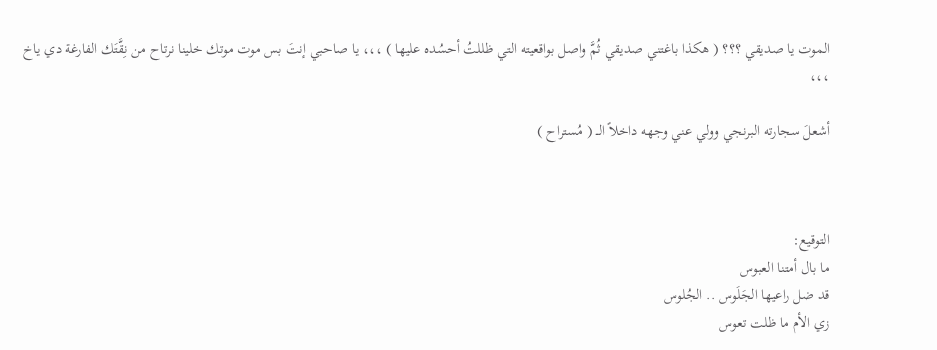الموت يا صديقي ؟؟؟ ( هكذا باغتني صديقي ثُمَّ واصل بواقعيته التي ظللتُ أحسُده عليها ) ،،، يا صاحبي إنتَ بس موت موتك خلينا نرتاح من نِقَّتَك الفارغة دي ياخ ،،،

أشعلَ سجارته البرنجي وولي عني وجهه داخلاً الــ ( مُستراح )



التوقيع:
ما بال أمتنا العبوس
قد ضل راعيها الجَلَوس .. الجُلوس
زي الأم ما ظلت تعوس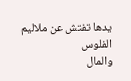يدها تفتش عن ملاليم الفلوس
والمال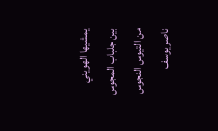يمشيها الهويني
بين جلباب المجوس من التيوس النجوس
ناصر يوسف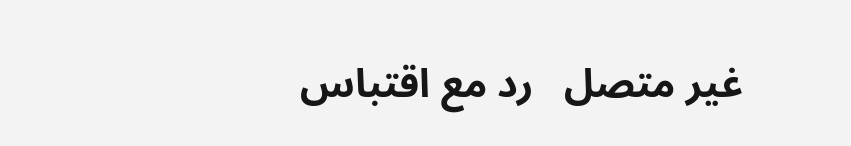غير متصل   رد مع اقتباس